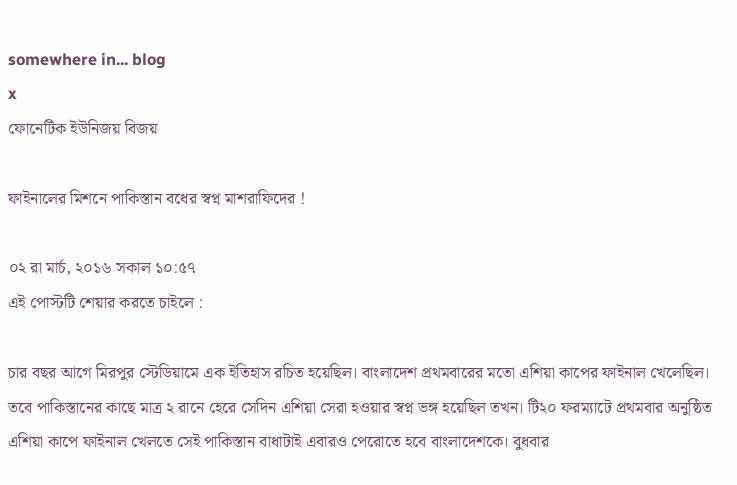somewhere in... blog
x
ফোনেটিক ইউনিজয় বিজয়

ফাইনালের মিশনে পাকিস্তান বধের স্বপ্ন মাশরাফিদের !

০২ রা মার্চ, ২০১৬ সকাল ১০:৫৭
এই পোস্টটি শেয়ার করতে চাইলে :

চার বছর আগে মিরপুর স্টেডিয়ামে এক ইতিহাস রচিত হয়েছিল। বাংলাদেশ প্রথমবারের মতো এশিয়া কাপের ফাইনাল খেলেছিল। তবে পাকিস্তানের কাছে মাত্র ২ রানে হেরে সেদিন এশিয়া সেরা হওয়ার স্বপ্ন ভঙ্গ হয়েছিল তখন। টি২০ ফরম্যাটে প্রথমবার অনুষ্ঠিত এশিয়া কাপে ফাইনাল খেলতে সেই পাকিস্তান বাধাটাই এবারও পেরোতে হবে বাংলাদেশকে। বুধবার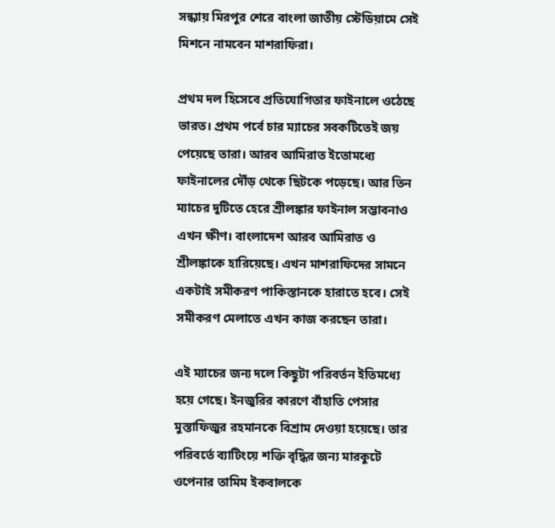সন্ধ্যায় মিরপুর শেরে বাংলা জাতীয় স্টেডিয়ামে সেই মিশনে নামবেন মাশরাফিরা।

প্রথম দল হিসেবে প্রতিযোগিতার ফাইনালে ওঠেছে ভারত। প্রথম পর্বে চার ম্যাচের সবকটিতেই জয় পেয়েছে তারা। আরব আমিরাত ইতোমধ্যে ফাইনালের দৌঁড় থেকে ছিটকে পড়েছে। আর তিন ম্যাচের দুটিতে হেরে শ্রীলঙ্কার ফাইনাল সম্ভাবনাও এখন ক্ষীণ। বাংলাদেশ আরব আমিরাত ও শ্রীলঙ্কাকে হারিয়েছে। এখন মাশরাফিদের সামনে একটাই সমীকরণ পাকিস্তানকে হারাতে হবে। সেই সমীকরণ মেলাতে এখন কাজ করছেন তারা।

এই ম্যাচের জন্য দলে কিছুটা পরিবর্তন ইতিমধ্যে হয়ে গেছে। ইনজুরির কারণে বাঁহাতি পেসার মুস্তাফিজুর রহমানকে বিশ্রাম দেওয়া হয়েছে। তার পরিবর্তে ব্যাটিংয়ে শক্তি বৃদ্ধির জন্য মারকুটে ওপেনার তামিম ইকবালকে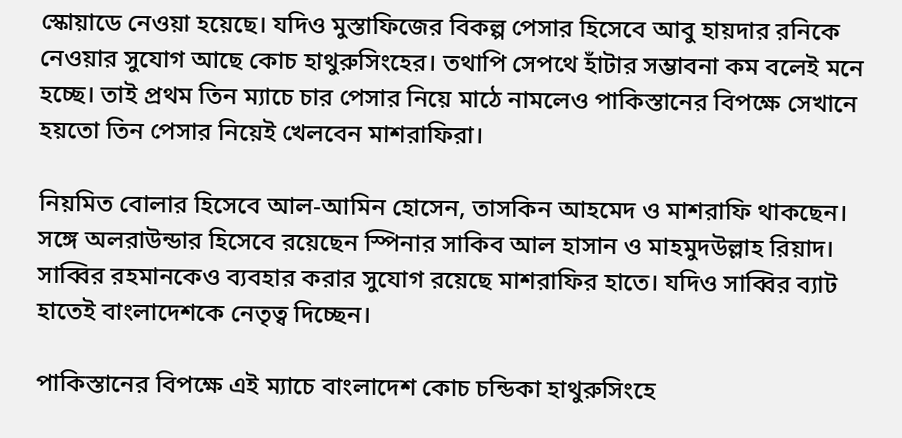স্কোয়াডে নেওয়া হয়েছে। যদিও মুস্তাফিজের বিকল্প পেসার হিসেবে আবু হায়দার রনিকে নেওয়ার সুযোগ আছে কোচ হাথুরুসিংহের। তথাপি সেপথে হাঁটার সম্ভাবনা কম বলেই মনে হচ্ছে। তাই প্রথম তিন ম্যাচে চার পেসার নিয়ে মাঠে নামলেও পাকিস্তানের বিপক্ষে সেখানে হয়তো তিন পেসার নিয়েই খেলবেন মাশরাফিরা।

নিয়মিত বোলার হিসেবে আল-আমিন হোসেন, তাসকিন আহমেদ ও মাশরাফি থাকছেন। সঙ্গে অলরাউন্ডার হিসেবে রয়েছেন স্পিনার সাকিব আল হাসান ও মাহমুদউল্লাহ রিয়াদ। সাব্বির রহমানকেও ব্যবহার করার সুযোগ রয়েছে মাশরাফির হাতে। যদিও সাব্বির ব্যাট হাতেই বাংলাদেশকে নেতৃত্ব দিচ্ছেন।

পাকিস্তানের বিপক্ষে এই ম্যাচে বাংলাদেশ কোচ চন্ডিকা হাথুরুসিংহে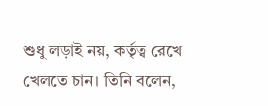শুধু লড়াই নয়, কর্তৃত্ব রেখে খেলতে চান। তিনি বলেন,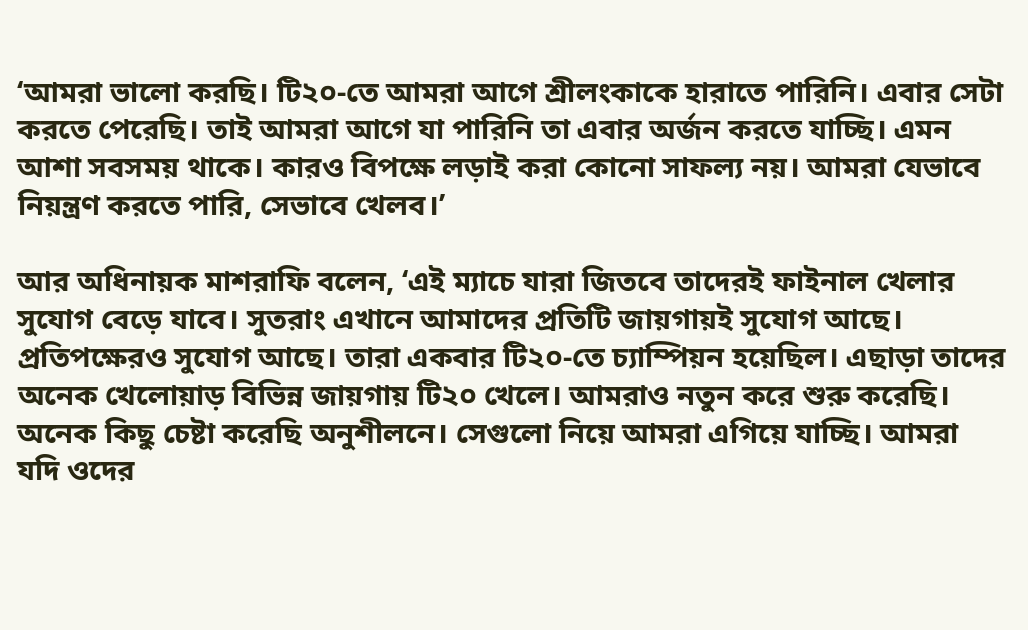‘আমরা ভালো করছি। টি২০-তে আমরা আগে শ্রীলংকাকে হারাতে পারিনি। এবার সেটা করতে পেরেছি। তাই আমরা আগে যা পারিনি তা এবার অর্জন করতে যাচ্ছি। এমন আশা সবসময় থাকে। কারও বিপক্ষে লড়াই করা কোনো সাফল্য নয়। আমরা যেভাবে নিয়ন্ত্রণ করতে পারি, সেভাবে খেলব।’

আর অধিনায়ক মাশরাফি বলেন, ‘এই ম্যাচে যারা জিতবে তাদেরই ফাইনাল খেলার সুযোগ বেড়ে যাবে। সুতরাং এখানে আমাদের প্রতিটি জায়গায়ই সুযোগ আছে। প্রতিপক্ষেরও সুযোগ আছে। তারা একবার টি২০-তে চ্যাম্পিয়ন হয়েছিল। এছাড়া তাদের অনেক খেলোয়াড় বিভিন্ন জায়গায় টি২০ খেলে। আমরাও নতুন করে শুরু করেছি। অনেক কিছু চেষ্টা করেছি অনুশীলনে। সেগুলো নিয়ে আমরা এগিয়ে যাচ্ছি। আমরা যদি ওদের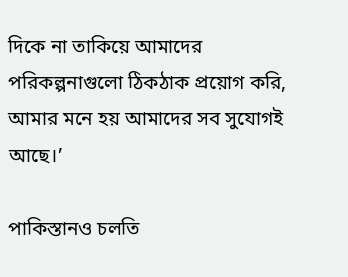দিকে না তাকিয়ে আমাদের পরিকল্পনাগুলো ঠিকঠাক প্রয়োগ করি, আমার মনে হয় আমাদের সব সুযোগই আছে।’

পাকিস্তানও চলতি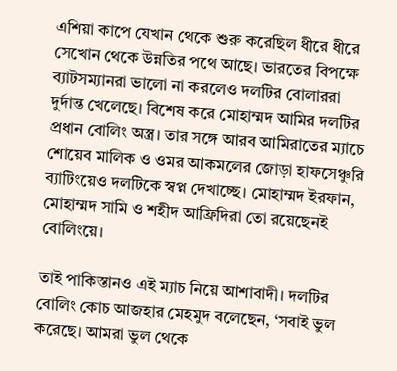এশিয়া কাপে যেখান থেকে শুরু করেছিল ধীরে ধীরে সেখোন থেকে উন্নতির পথে আছে। ভারতের বিপক্ষে ব্যাটসম্যানরা ভালো না করলেও দলটির বোলাররা দুর্দান্ত খেলেছে। বিশেষ করে মোহাম্মদ আমির দলটির প্রধান বোলিং অস্ত্র। তার সঙ্গে আরব আমিরাতের ম্যাচে শোয়েব মালিক ও ওমর আকমলের জোড়া হাফসেঞ্চুরি ব্যাটিংয়েও দলটিকে স্বপ্ন দেখাচ্ছে। মোহাম্মদ ইরফান, মোহাম্মদ সামি ও শহীদ আফ্রিদিরা তো রয়েছেনই বোলিংয়ে।

তাই পাকিস্তানও এই ম্যাচ নিয়ে আশাবাদী। দলটির বোলিং কোচ আজহার মেহমুদ বলেছেন, ‘সবাই ভুল করেছে। আমরা ভুল থেকে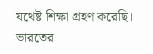যথেষ্ট শিক্ষা গ্রহণ করেছি। ভারতের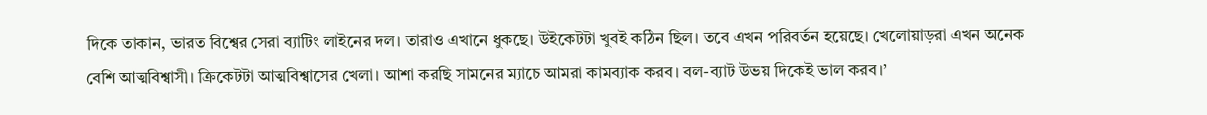দিকে তাকান, ভারত বিশ্বের সেরা ব্যাটিং লাইনের দল। তারাও এখানে ধুকছে। উইকেটটা খুবই কঠিন ছিল। তবে এখন পরিবর্তন হয়েছে। খেলোয়াড়রা এখন অনেক বেশি আত্মবিশ্বাসী। ক্রিকেটটা আত্মবিশ্বাসের খেলা। আশা করছি সামনের ম্যাচে আমরা কামব্যাক করব। বল-ব্যাট উভয় দিকেই ভাল করব।’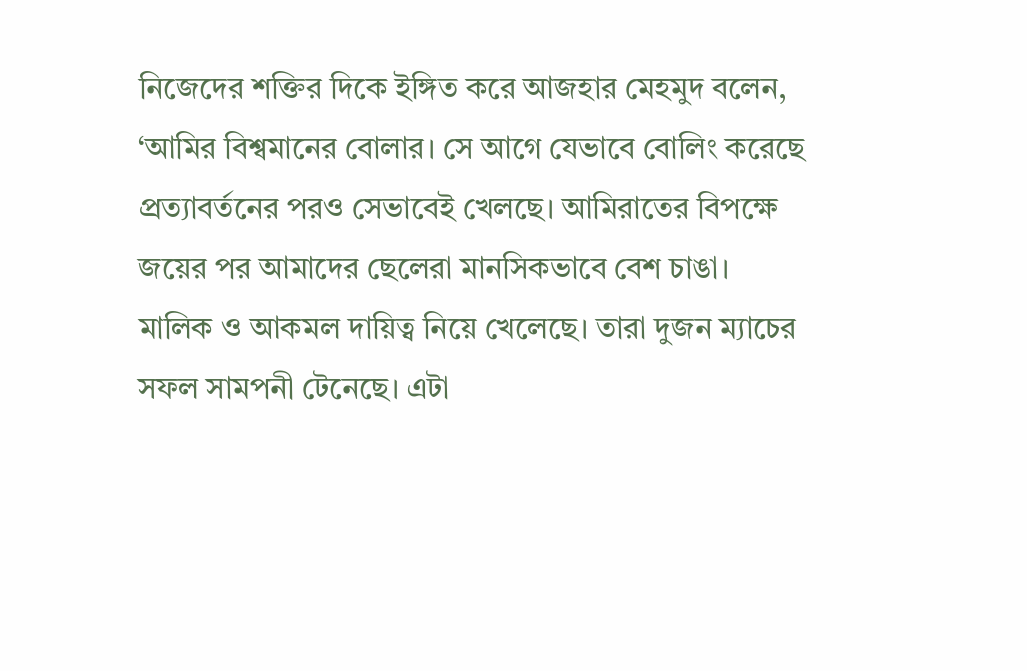নিজেদের শক্তির দিকে ইঙ্গিত করে আজহার মেহমুদ বলেন, ‘আমির বিশ্বমানের বোলার। সে আগে যেভাবে বোলিং করেছে প্রত্যাবর্তনের পরও সেভাবেই খেলছে। আমিরাতের বিপক্ষে জয়ের পর আমাদের ছেলেরা মানসিকভাবে বেশ চাঙা। মালিক ও আকমল দায়িত্ব নিয়ে খেলেছে। তারা দুজন ম্যাচের সফল সামপনী টেনেছে। এটা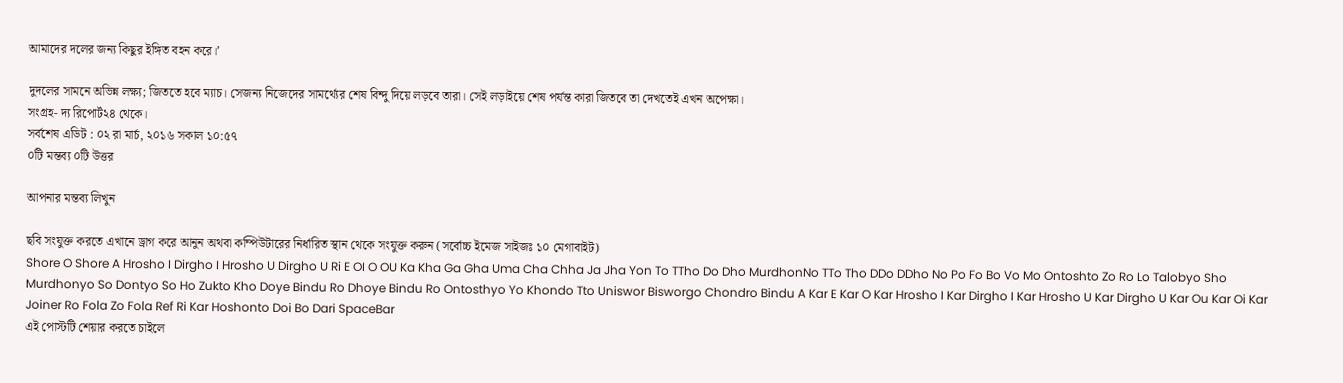আমাদের দলের জন্য কিছুর ইঙ্গিত বহন করে।’

দুদলের সামনে অভিন্ন লক্ষ্য; জিততে হবে ম্যাচ। সেজন্য নিজেদের সামর্থ্যের শেষ বিন্দু দিয়ে লড়বে তারা। সেই লড়াইয়ে শেষ পর্যন্ত কারা জিতবে তা দেখতেই এখন অপেক্ষা।
সংগ্রহ- দ্য রিপোর্ট২৪ থেকে।
সর্বশেষ এডিট : ০২ রা মার্চ, ২০১৬ সকাল ১০:৫৭
০টি মন্তব্য ০টি উত্তর

আপনার মন্তব্য লিখুন

ছবি সংযুক্ত করতে এখানে ড্রাগ করে আনুন অথবা কম্পিউটারের নির্ধারিত স্থান থেকে সংযুক্ত করুন (সর্বোচ্চ ইমেজ সাইজঃ ১০ মেগাবাইট)
Shore O Shore A Hrosho I Dirgho I Hrosho U Dirgho U Ri E OI O OU Ka Kha Ga Gha Uma Cha Chha Ja Jha Yon To TTho Do Dho MurdhonNo TTo Tho DDo DDho No Po Fo Bo Vo Mo Ontoshto Zo Ro Lo Talobyo Sho Murdhonyo So Dontyo So Ho Zukto Kho Doye Bindu Ro Dhoye Bindu Ro Ontosthyo Yo Khondo Tto Uniswor Bisworgo Chondro Bindu A Kar E Kar O Kar Hrosho I Kar Dirgho I Kar Hrosho U Kar Dirgho U Kar Ou Kar Oi Kar Joiner Ro Fola Zo Fola Ref Ri Kar Hoshonto Doi Bo Dari SpaceBar
এই পোস্টটি শেয়ার করতে চাইলে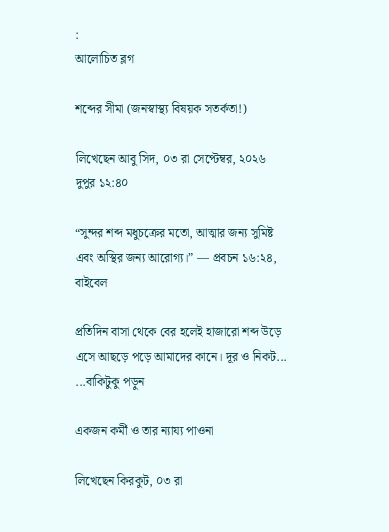:
আলোচিত ব্লগ

শব্দের সীমা (জনস্বাস্থ্য বিষয়ক সতর্কতা!)

লিখেছেন আবু সিদ, ০৩ রা সেপ্টেম্বর, ২০২৬ দুপুর ১২:৪০

“সুন্দর শব্দ মধুচক্রের মতো, আত্মার জন্য সুমিষ্ট এবং অস্থির জন্য আরোগ্য।” — প্রবচন ১৬:২৪, বাইবেল

প্রতিদিন বাসা থেকে বের হলেই হাজারো শব্দ উড়ে এসে আছড়ে পড়ে আমাদের কানে। দূর ও নিকট... ...বাকিটুকু পড়ুন

একজন কর্মী ও তার ন্যায্য পাওনা

লিখেছেন কিরকুট, ০৩ রা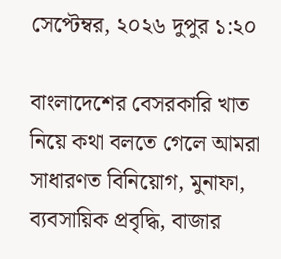সেপ্টেম্বর, ২০২৬ দুপুর ১:২০

বাংলাদেশের বেসরকারি খাত নিয়ে কথা বলতে গেলে আমরা সাধারণত বিনিয়োগ, মুনাফা, ব্যবসায়িক প্রবৃদ্ধি, বাজার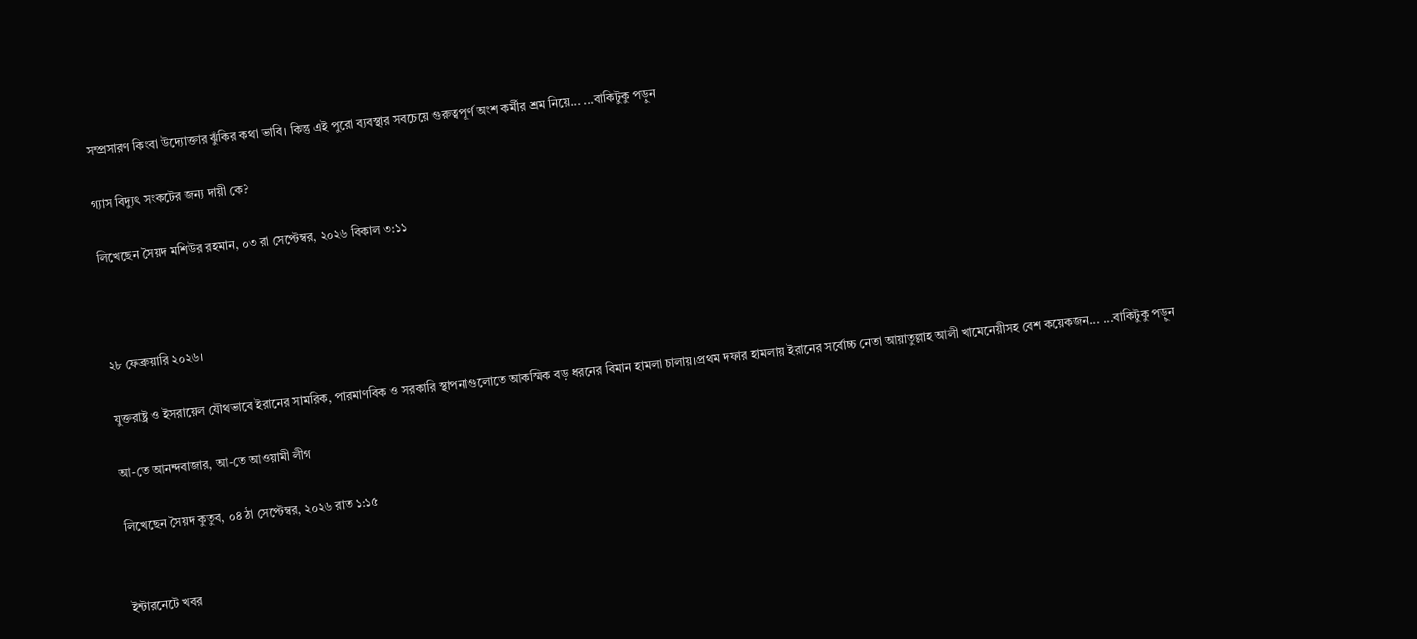সম্প্রসারণ কিংবা উদ্যোক্তার ঝুঁকির কথা ভাবি। কিন্তু এই পুরো ব্যবস্থার সবচেয়ে গুরুত্বপূর্ণ অংশ কর্মীর শ্রম নিয়ে... ...বাকিটুকু পড়ুন

গ্যাস বিদ্যুৎ সংকটের জন্য দায়ী কে?

লিখেছেন সৈয়দ মশিউর রহমান, ০৩ রা সেপ্টেম্বর, ২০২৬ বিকাল ৩:১১



২৮ ফেব্রুয়ারি ২০২৬।

যুক্তরাষ্ট্র ও ইসরায়েল যৌথভাবে ইরানের সামরিক, পারমাণবিক ও সরকারি স্থাপনাগুলোতে আকস্মিক বড় ধরনের বিমান হামলা চালায়।প্রথম দফার হামলায় ইরানের সর্বোচ্চ নেতা আয়াতুল্লাহ আলী খামেনেয়ীসহ বেশ কয়েকজন... ...বাকিটুকু পড়ুন

আ-তে আনন্দবাজার, আ-তে আওয়ামী লীগ

লিখেছেন সৈয়দ কুতুব, ০৪ ঠা সেপ্টেম্বর, ২০২৬ রাত ১:১৫


ইন্টারনেটে খবর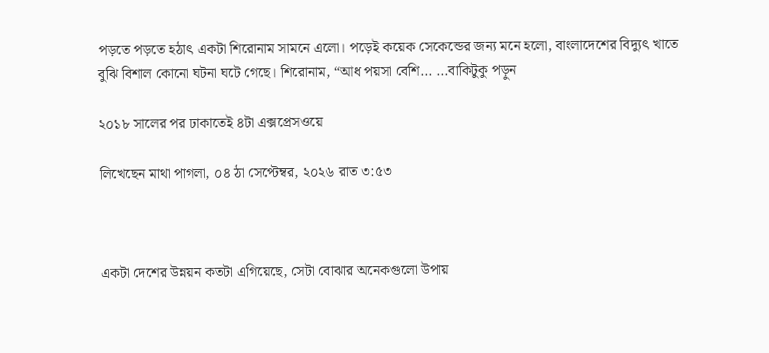পড়তে পড়তে হঠাৎ একটা শিরোনাম সামনে এলো। পড়েই কয়েক সেকেন্ডের জন্য মনে হলো, বাংলাদেশের বিদ্যুৎ খাতে বুঝি বিশাল কোনো ঘটনা ঘটে গেছে। শিরোনাম, “আধ পয়সা বেশি... ...বাকিটুকু পড়ুন

২০১৮ সালের পর ঢাকাতেই ৪টা এক্সপ্রেসওয়ে

লিখেছেন মাথা পাগলা, ০৪ ঠা সেপ্টেম্বর, ২০২৬ রাত ৩:৫৩



একটা দেশের উন্নয়ন কতটা এগিয়েছে, সেটা বোঝার অনেকগুলো উপায়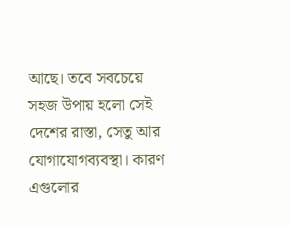আছে। তবে সবচেয়ে সহজ উপায় হলো সেই দেশের রাস্তা, সেতু আর যোগাযোগব্যবস্থা। কারণ এগুলোর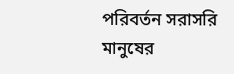পরিবর্তন সরাসরি মানুষের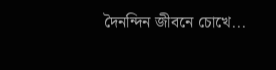দৈনন্দিন জীবনে চোখে...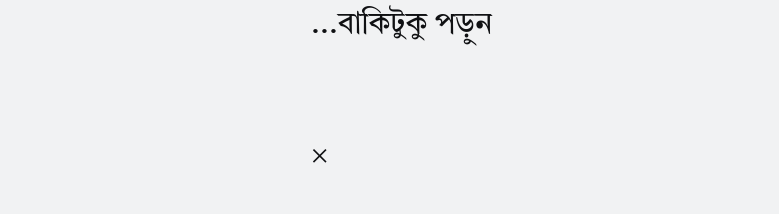...বাকিটুকু পড়ুন

×